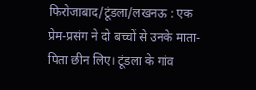फिरोजाबाद/टूंडला/लखनऊ : एक प्रेम-प्रसंग ने दो बच्चों से उनके माता-पिता छीन लिए। टूंडला के गांव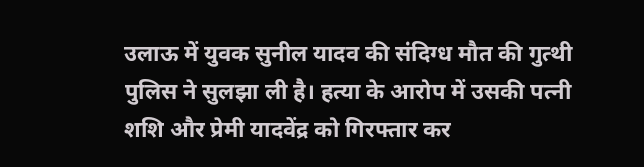उलाऊ में युवक सुनील यादव की संदिग्ध मौत की गुत्थी पुलिस ने सुलझा ली है। हत्या के आरोप में उसकी पत्नी शशि और प्रेमी यादवेंद्र को गिरफ्तार कर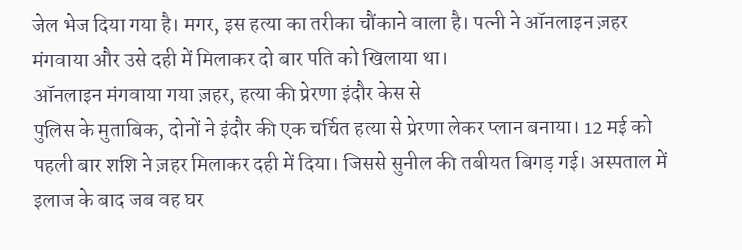जेल भेज दिया गया है। मगर, इस हत्या का तरीका चौंकाने वाला है। पत्नी ने ऑनलाइन ज़हर मंगवाया और उसे दही में मिलाकर दो बार पति को खिलाया था।
ऑनलाइन मंगवाया गया ज़हर, हत्या की प्रेरणा इंदौर केस से
पुलिस के मुताबिक, दोनों ने इंदौर की एक चर्चित हत्या से प्रेरणा लेकर प्लान बनाया। 12 मई को पहली बार शशि ने ज़हर मिलाकर दही में दिया। जिससे सुनील की तबीयत बिगड़ गई। अस्पताल में इलाज के बाद जब वह घर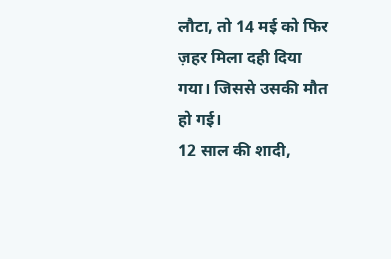लौटा, तो 14 मई को फिर ज़हर मिला दही दिया गया। जिससे उसकी मौत हो गई।
12 साल की शादी,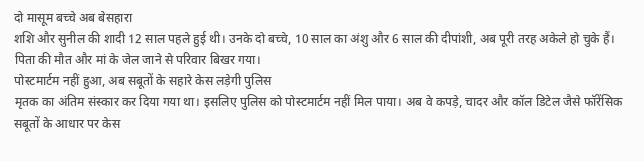दो मासूम बच्चे अब बेसहारा
शशि और सुनील की शादी 12 साल पहले हुई थी। उनके दो बच्चे, 10 साल का अंशु और 6 साल की दीपांशी, अब पूरी तरह अकेले हो चुके हैं। पिता की मौत और मां के जेल जाने से परिवार बिखर गया।
पोस्टमार्टम नहीं हुआ, अब सबूतों के सहारे केस लड़ेगी पुलिस
मृतक का अंतिम संस्कार कर दिया गया था। इसलिए पुलिस को पोस्टमार्टम नहीं मिल पाया। अब वे कपड़े, चादर और कॉल डिटेल जैसे फॉरेंसिक सबूतों के आधार पर केस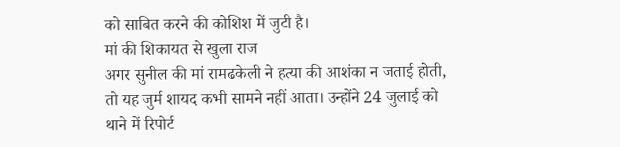को साबित करने की कोशिश में जुटी है।
मां की शिकायत से खुला राज
अगर सुनील की मां रामढकेली ने हत्या की आशंका न जताई होती, तो यह जुर्म शायद कभी सामने नहीं आता। उन्होंने 24 जुलाई को थाने में रिपोर्ट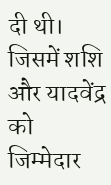दी थी। जिसमें शशि और यादवेंद्र को जिम्मेदार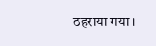ठहराया गया।